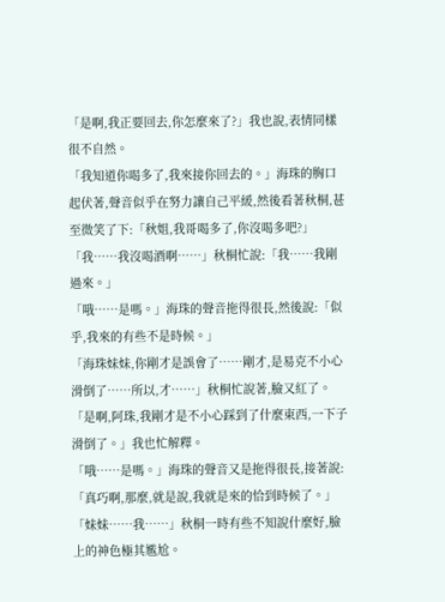「是啊,我正要回去,你怎麼來了?」我也說,表情同樣很不自然。
「我知道你喝多了,我來接你回去的。」海珠的胸口起伏著,聲音似乎在努力讓自己平緩,然後看著秋桐,甚至微笑了下:「秋姐,我哥喝多了,你沒喝多吧?」
「我……我沒喝酒啊……」秋桐忙說:「我……我剛過來。」
「哦……是嗎。」海珠的聲音拖得很長,然後說:「似乎,我來的有些不是時候。」
「海珠妹妹,你剛才是誤會了……剛才,是易克不小心滑倒了……所以,才……」秋桐忙說著,臉又紅了。
「是啊,阿珠,我剛才是不小心踩到了什麼東西,一下子滑倒了。」我也忙解釋。
「哦……是嗎。」海珠的聲音又是拖得很長,接著說:「真巧啊,那麼,就是說,我就是來的恰到時候了。」
「妹妹……我……」秋桐一時有些不知說什麼好,臉上的神色極其尷尬。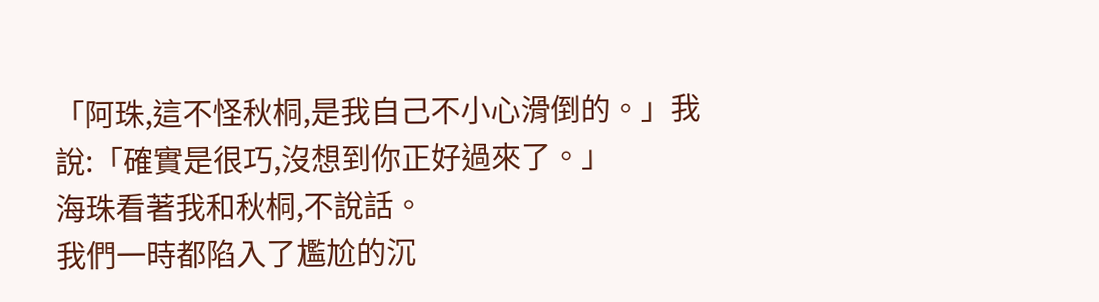「阿珠,這不怪秋桐,是我自己不小心滑倒的。」我說:「確實是很巧,沒想到你正好過來了。」
海珠看著我和秋桐,不說話。
我們一時都陷入了尷尬的沉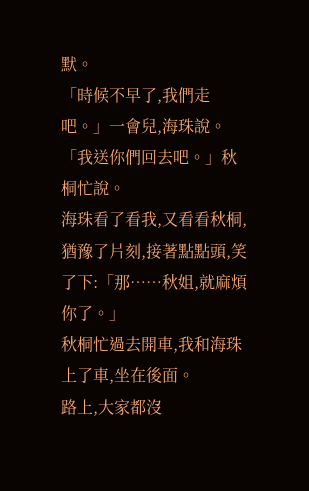默。
「時候不早了,我們走吧。」一會兒,海珠說。
「我送你們回去吧。」秋桐忙說。
海珠看了看我,又看看秋桐,猶豫了片刻,接著點點頭,笑了下:「那……秋姐,就麻煩你了。」
秋桐忙過去開車,我和海珠上了車,坐在後面。
路上,大家都沒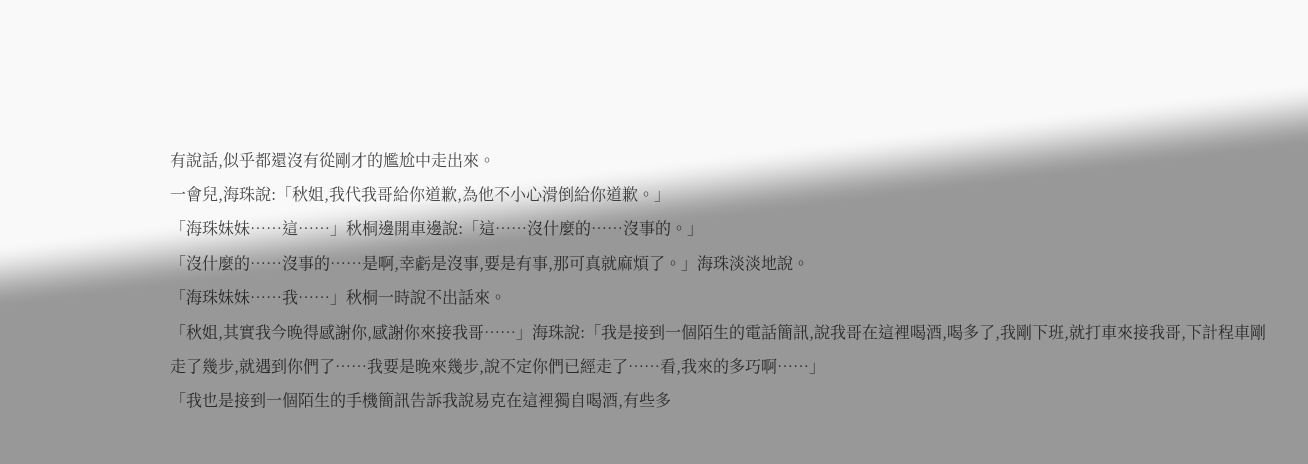有說話,似乎都還沒有從剛才的尷尬中走出來。
一會兒,海珠說:「秋姐,我代我哥給你道歉,為他不小心滑倒給你道歉。」
「海珠妹妹……這……」秋桐邊開車邊說:「這……沒什麼的……沒事的。」
「沒什麼的……沒事的……是啊,幸虧是沒事,要是有事,那可真就麻煩了。」海珠淡淡地說。
「海珠妹妹……我……」秋桐一時說不出話來。
「秋姐,其實我今晚得感謝你,感謝你來接我哥……」海珠說:「我是接到一個陌生的電話簡訊,說我哥在這裡喝酒,喝多了,我剛下班,就打車來接我哥,下計程車剛走了幾步,就遇到你們了……我要是晚來幾步,說不定你們已經走了……看,我來的多巧啊……」
「我也是接到一個陌生的手機簡訊告訴我說易克在這裡獨自喝酒,有些多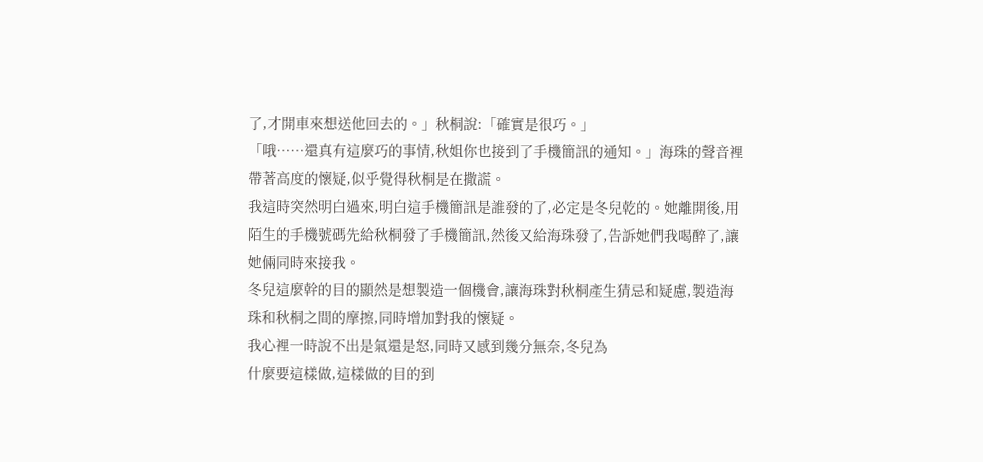了,才開車來想送他回去的。」秋桐說:「確實是很巧。」
「哦……還真有這麼巧的事情,秋姐你也接到了手機簡訊的通知。」海珠的聲音裡帶著高度的懷疑,似乎覺得秋桐是在撒謊。
我這時突然明白過來,明白這手機簡訊是誰發的了,必定是冬兒乾的。她離開後,用陌生的手機號碼先給秋桐發了手機簡訊,然後又給海珠發了,告訴她們我喝醉了,讓她倆同時來接我。
冬兒這麼幹的目的顯然是想製造一個機會,讓海珠對秋桐產生猜忌和疑慮,製造海珠和秋桐之間的摩擦,同時增加對我的懷疑。
我心裡一時說不出是氣還是怒,同時又感到幾分無奈,冬兒為
什麼要這樣做,這樣做的目的到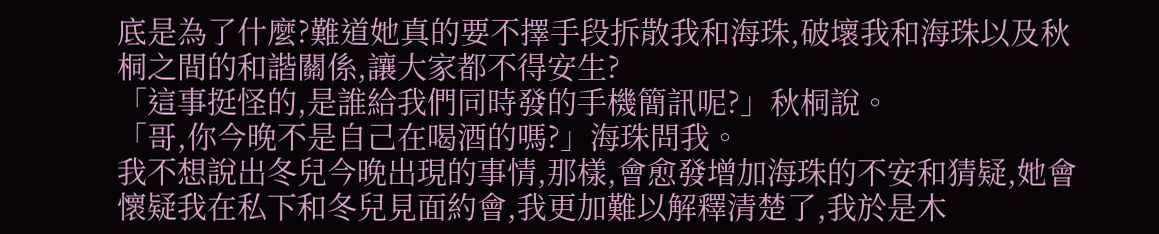底是為了什麼?難道她真的要不擇手段拆散我和海珠,破壞我和海珠以及秋桐之間的和諧關係,讓大家都不得安生?
「這事挺怪的,是誰給我們同時發的手機簡訊呢?」秋桐說。
「哥,你今晚不是自己在喝酒的嗎?」海珠問我。
我不想說出冬兒今晚出現的事情,那樣,會愈發增加海珠的不安和猜疑,她會懷疑我在私下和冬兒見面約會,我更加難以解釋清楚了,我於是木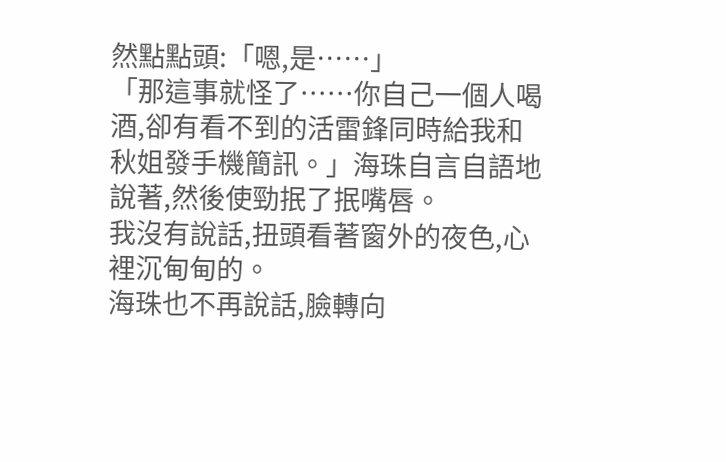然點點頭:「嗯,是……」
「那這事就怪了……你自己一個人喝酒,卻有看不到的活雷鋒同時給我和秋姐發手機簡訊。」海珠自言自語地說著,然後使勁抿了抿嘴唇。
我沒有說話,扭頭看著窗外的夜色,心裡沉甸甸的。
海珠也不再說話,臉轉向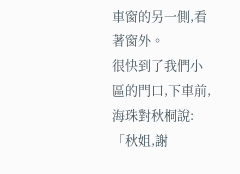車窗的另一側,看著窗外。
很快到了我們小區的門口,下車前,海珠對秋桐說:「秋姐,謝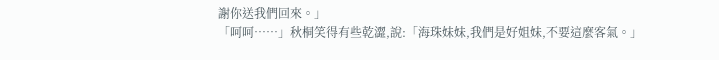謝你送我們回來。」
「呵呵……」秋桐笑得有些乾澀,說:「海珠妹妹,我們是好姐妹,不要這麼客氣。」